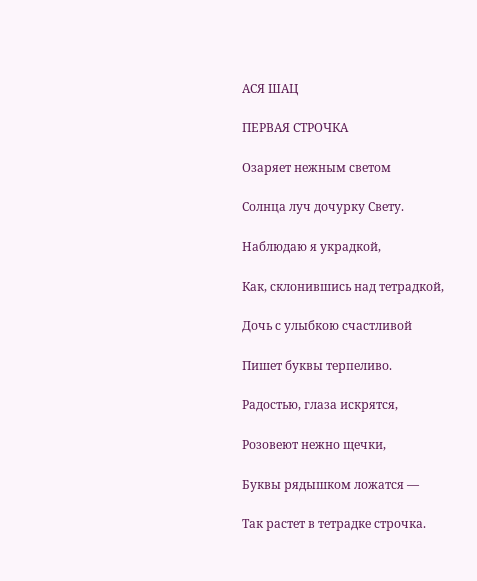АСЯ ШАЦ

ПЕРВАЯ СТРОЧКА

Озаряет нежным светом

Солнца луч дочурку Свету.

Наблюдаю я украдкой,

Как, склонившись над тетрадкой,

Дочь с улыбкою счастливой

Пишет буквы терпеливо.

Радостью, глаза искрятся,

Розовеют нежно щечки,

Буквы рядышком ложатся —

Так растет в тетрадке строчка.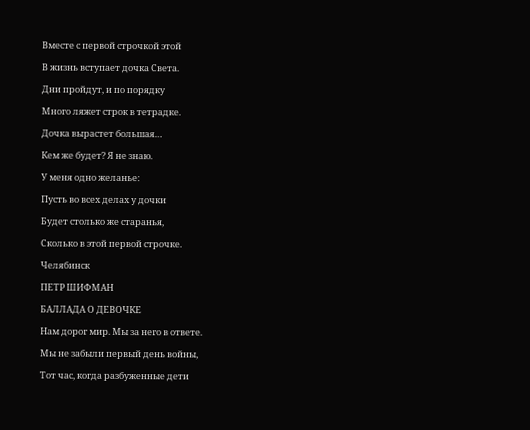Вместе с первой строчкой этой

В жизнь вступает дочка Света.

Дни пройдут, и по порядку

Много ляжет строк в тетрадке.

Дочка вырастет большая…

Кем же будет? Я не знаю.

У меня одно желанье:

Пусть во всех делах у дочки

Будет столько же старанья,

Сколько в этой первой строчке.

Челябинск

ПЕТР ШИФМАН

БАЛЛАДА О ДЕВОЧКЕ

Нам дорог мир. Мы за него в ответе.

Мы не забыли первый день войны,

Тот час, когда разбуженные дети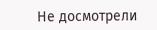Не досмотрели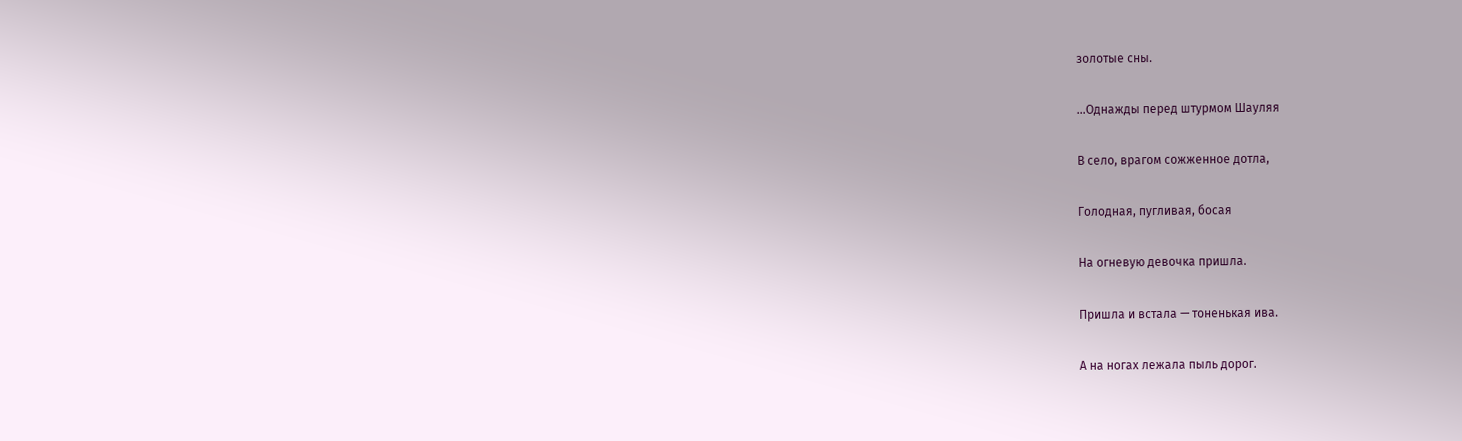золотые сны.

…Однажды перед штурмом Шауляя

В село, врагом сожженное дотла,

Голодная, пугливая, босая

На огневую девочка пришла.

Пришла и встала — тоненькая ива.

А на ногах лежала пыль дорог.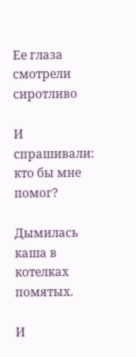Ее глаза смотрели сиротливо

И спрашивали: кто бы мне помог?

Дымилась каша в котелках помятых.

И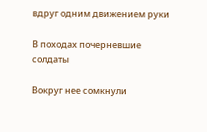вдруг одним движением руки

В походах почерневшие солдаты

Вокруг нее сомкнули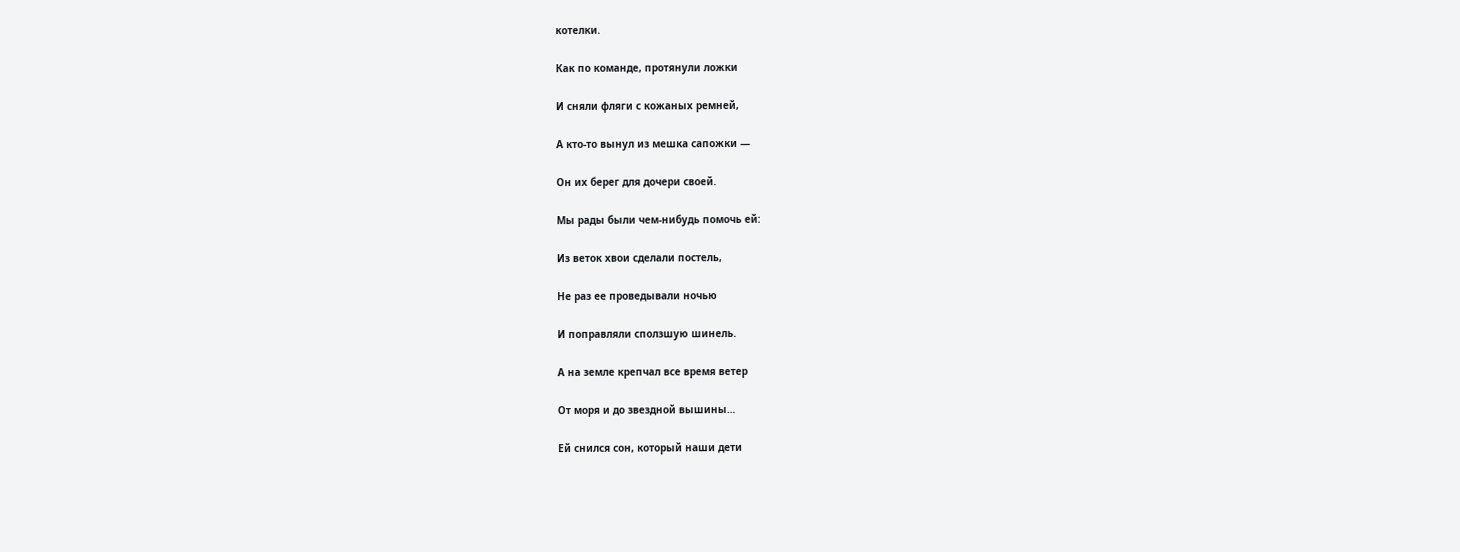котелки.

Как по команде, протянули ложки

И сняли фляги с кожаных ремней,

А кто-то вынул из мешка сапожки —

Он их берег для дочери своей.

Мы рады были чем-нибудь помочь ей:

Из веток хвои сделали постель,

Не раз ее проведывали ночью

И поправляли сползшую шинель.

А на земле крепчал все время ветер

От моря и до звездной вышины…

Ей снился сон, который наши дети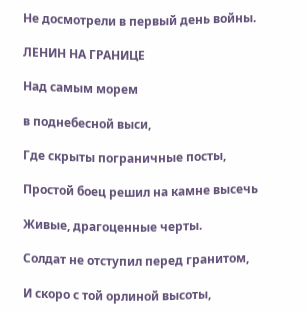Не досмотрели в первый день войны.

ЛЕНИН НА ГРАНИЦЕ

Над самым морем

в поднебесной выси,

Где скрыты пограничные посты,

Простой боец решил на камне высечь

Живые, драгоценные черты.

Солдат не отступил перед гранитом,

И скоро с той орлиной высоты,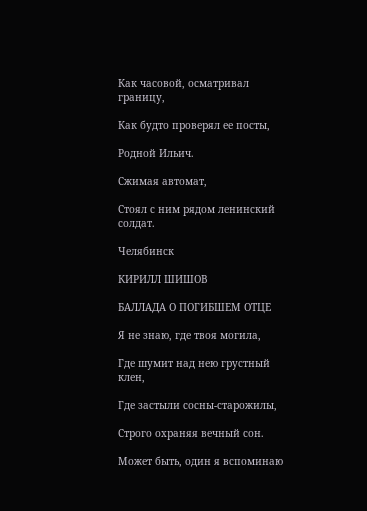Как часовой, осматривал границу,

Как будто проверял ее посты,

Родной Ильич.

Сжимая автомат,

Стоял с ним рядом ленинский солдат.

Челябинск

КИРИЛЛ ШИШОВ

БАЛЛАДА О ПОГИБШЕМ ОТЦЕ

Я не знаю, где твоя могила,

Где шумит над нею грустный клен,

Где застыли сосны-старожилы,

Строго охраняя вечный сон.

Может быть, один я вспоминаю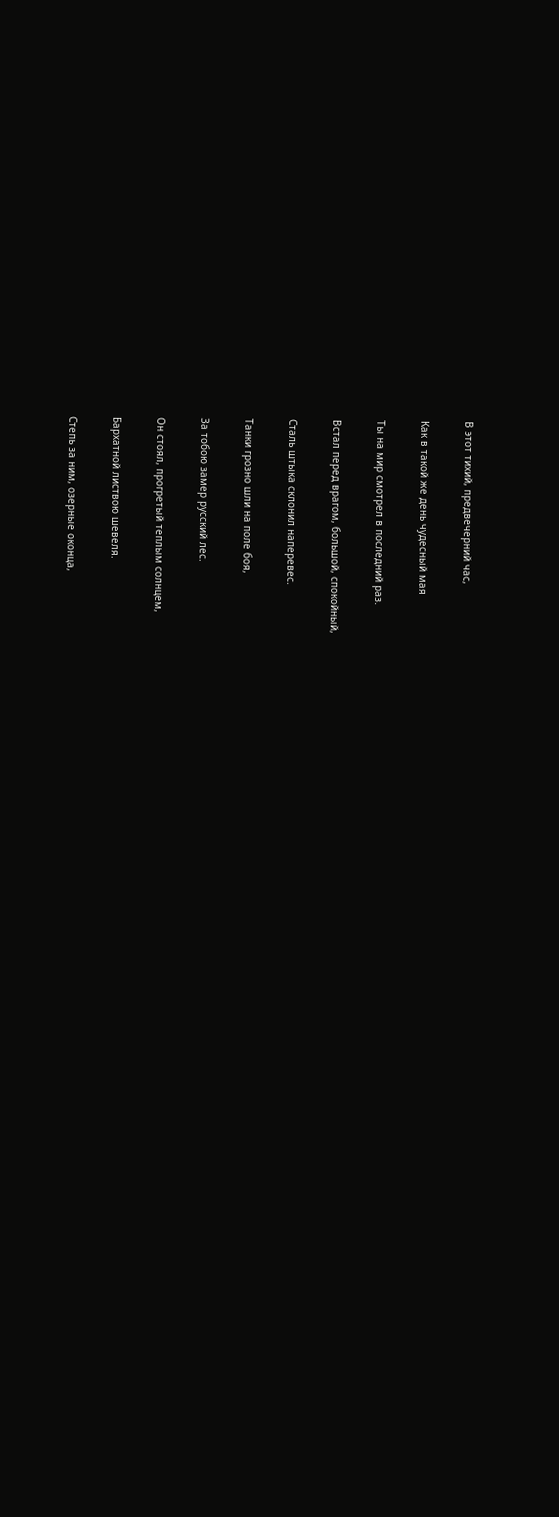В этот тихий, предвечерний час,

Как в такой же день чудесный мая

Ты на мир смотрел в последний раз.

Встал перед врагом, большой, спокойный,

Сталь штыка склонил наперевес.

Танки грозно шли на поле боя,

За тобою замер русский лес.

Он стоял, прогретый теплым солнцем,

Бархатной листвою шевеля.

Степь за ним, озерные оконца,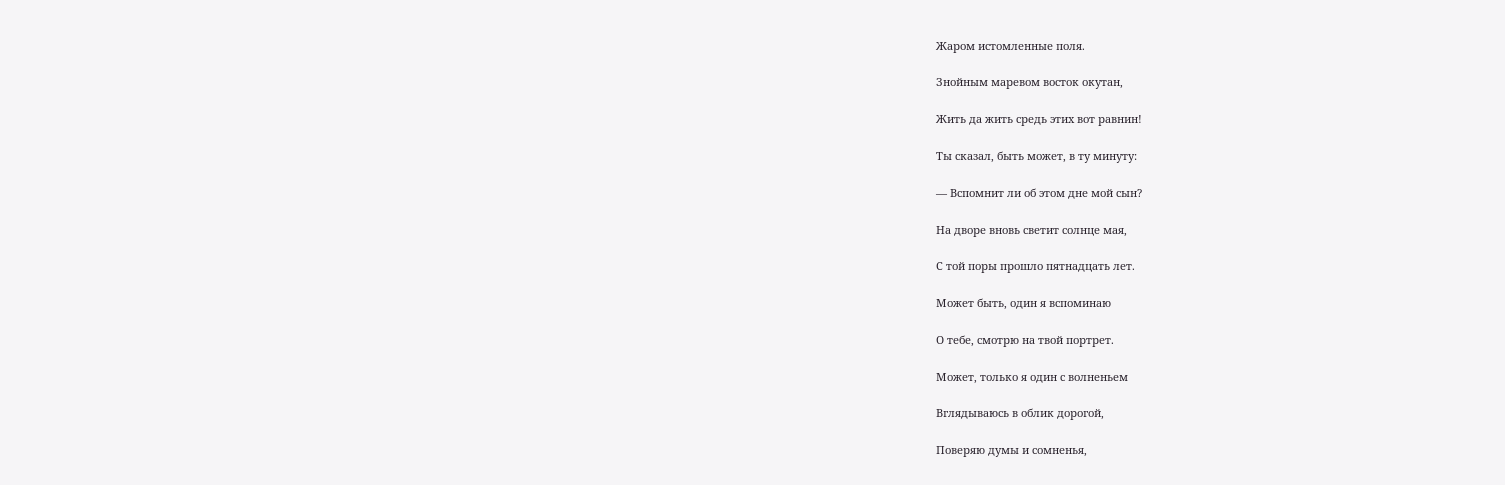Жаром истомленные поля.

Знойным маревом восток окутан,

Жить да жить средь этих вот равнин!

Ты сказал, быть может, в ту минуту:

— Вспомнит ли об этом дне мой сын?

На дворе вновь светит солнце мая,

С той поры прошло пятнадцать лет.

Может быть, один я вспоминаю

О тебе, смотрю на твой портрет.

Может, только я один с волненьем

Вглядываюсь в облик дорогой,

Поверяю думы и сомненья,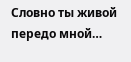Словно ты живой передо мной…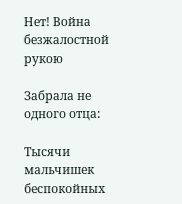Нет! Война безжалостной рукою

Забрала не одного отца:

Тысячи мальчишек беспокойных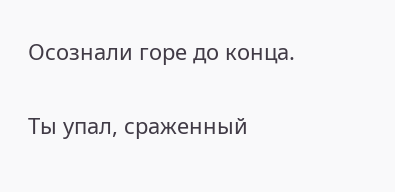Осознали горе до конца.

Ты упал, сраженный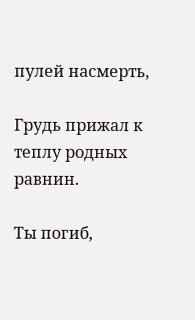пулей насмерть,

Грудь прижал к теплу родных равнин.

Ты погиб,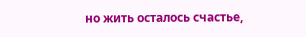но жить осталось счастье,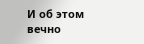И об этом вечно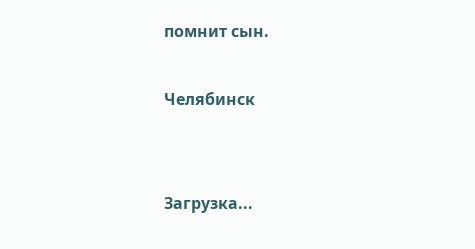помнит сын.

Челябинск


Загрузка...